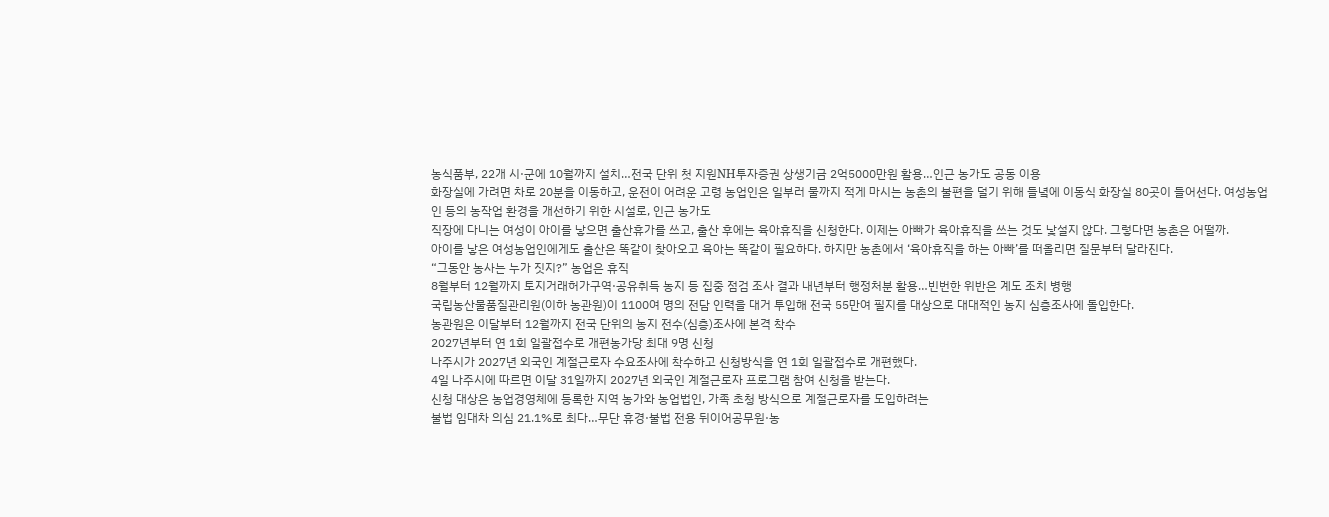농식품부, 22개 시·군에 10월까지 설치…전국 단위 첫 지원NH투자증권 상생기금 2억5000만원 활용…인근 농가도 공동 이용
화장실에 가려면 차로 20분을 이동하고, 운전이 어려운 고령 농업인은 일부러 물까지 적게 마시는 농촌의 불편을 덜기 위해 들녘에 이동식 화장실 80곳이 들어선다. 여성농업인 등의 농작업 환경을 개선하기 위한 시설로, 인근 농가도
직장에 다니는 여성이 아이를 낳으면 출산휴가를 쓰고, 출산 후에는 육아휴직을 신청한다. 이제는 아빠가 육아휴직을 쓰는 것도 낯설지 않다. 그렇다면 농촌은 어떨까.
아이를 낳은 여성농업인에게도 출산은 똑같이 찾아오고 육아는 똑같이 필요하다. 하지만 농촌에서 ‘육아휴직을 하는 아빠’를 떠올리면 질문부터 달라진다.
“그동안 농사는 누가 짓지?” 농업은 휴직
8월부터 12월까지 토지거래허가구역·공유취득 농지 등 집중 점검 조사 결과 내년부터 행정처분 활용…빈번한 위반은 계도 조치 병행
국립농산물품질관리원(이하 농관원)이 1100여 명의 전담 인력을 대거 투입해 전국 55만여 필지를 대상으로 대대적인 농지 심층조사에 돌입한다.
농관원은 이달부터 12월까지 전국 단위의 농지 전수(심층)조사에 본격 착수
2027년부터 연 1회 일괄접수로 개편농가당 최대 9명 신청
나주시가 2027년 외국인 계절근로자 수요조사에 착수하고 신청방식을 연 1회 일괄접수로 개편했다.
4일 나주시에 따르면 이달 31일까지 2027년 외국인 계절근로자 프로그램 참여 신청을 받는다.
신청 대상은 농업경영체에 등록한 지역 농가와 농업법인, 가족 초청 방식으로 계절근로자를 도입하려는
불법 임대차 의심 21.1%로 최다…무단 휴경·불법 전용 뒤이어공무원·농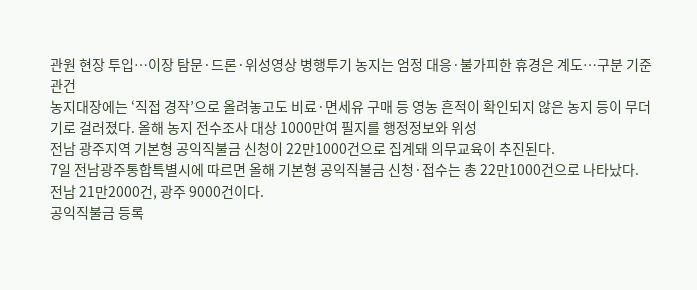관원 현장 투입…이장 탐문·드론·위성영상 병행투기 농지는 엄정 대응·불가피한 휴경은 계도…구분 기준 관건
농지대장에는 ‘직접 경작’으로 올려놓고도 비료·면세유 구매 등 영농 흔적이 확인되지 않은 농지 등이 무더기로 걸러졌다. 올해 농지 전수조사 대상 1000만여 필지를 행정정보와 위성
전남 광주지역 기본형 공익직불금 신청이 22만1000건으로 집계돼 의무교육이 추진된다.
7일 전남광주통합특별시에 따르면 올해 기본형 공익직불금 신청·접수는 총 22만1000건으로 나타났다.
전남 21만2000건, 광주 9000건이다.
공익직불금 등록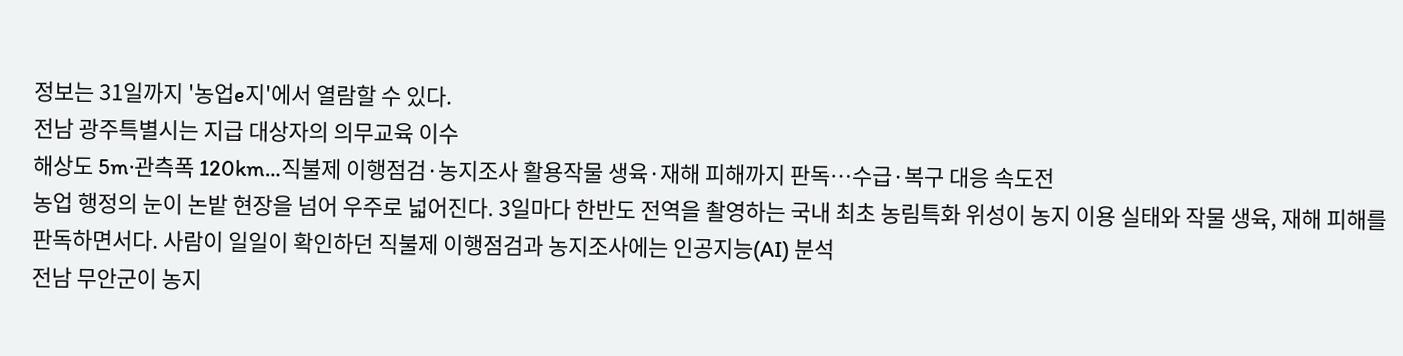정보는 31일까지 '농업e지'에서 열람할 수 있다.
전남 광주특별시는 지급 대상자의 의무교육 이수
해상도 5m·관측폭 120km…직불제 이행점검·농지조사 활용작물 생육·재해 피해까지 판독…수급·복구 대응 속도전
농업 행정의 눈이 논밭 현장을 넘어 우주로 넓어진다. 3일마다 한반도 전역을 촬영하는 국내 최초 농림특화 위성이 농지 이용 실태와 작물 생육, 재해 피해를 판독하면서다. 사람이 일일이 확인하던 직불제 이행점검과 농지조사에는 인공지능(AI) 분석
전남 무안군이 농지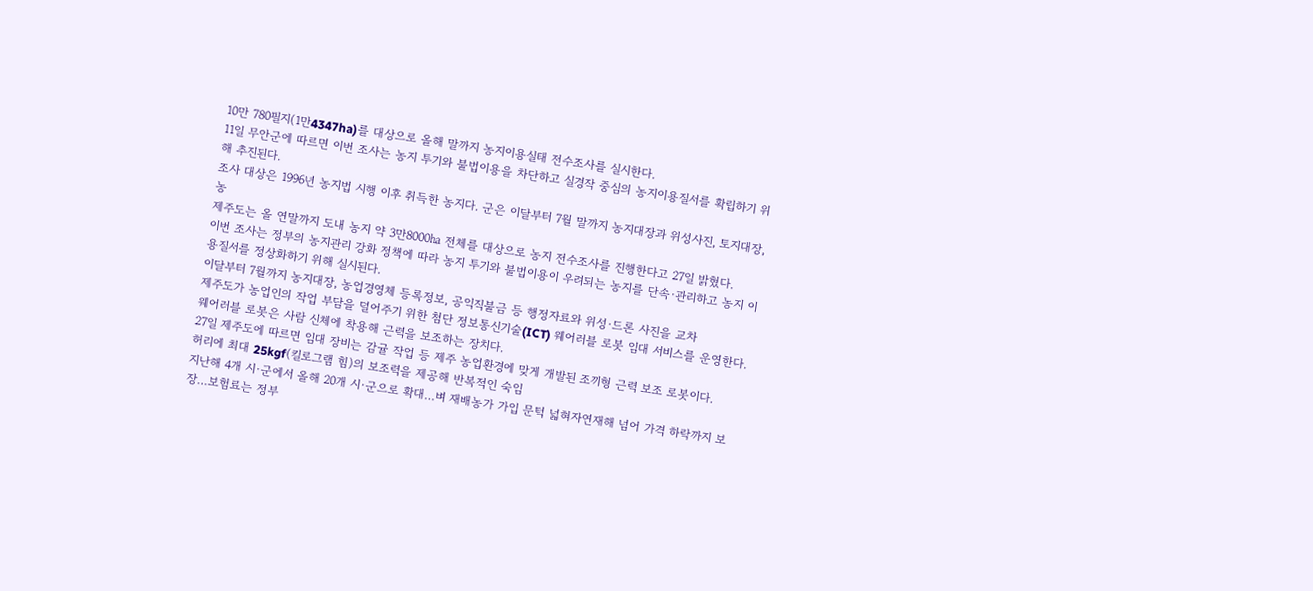10만 780필지(1만4347ha)를 대상으로 올해 말까지 농지이용실태 전수조사를 실시한다.
11일 무안군에 따르면 이번 조사는 농지 투기와 불법이용을 차단하고 실경작 중심의 농지이용질서를 확립하기 위해 추진된다.
조사 대상은 1996년 농지법 시행 이후 취득한 농지다. 군은 이달부터 7월 말까지 농지대장과 위성사진, 토지대장, 농
제주도는 올 연말까지 도내 농지 약 3만8000㏊ 전체를 대상으로 농지 전수조사를 진행한다고 27일 밝혔다.
이번 조사는 정부의 농지관리 강화 정책에 따라 농지 투기와 불법이용이 우려되는 농지를 단속·관리하고 농지 이용질서를 정상화하기 위해 실시된다.
이달부터 7월까지 농지대장, 농업경영체 등록정보, 공익직불금 등 행정자료와 위성·드론 사진을 교차
제주도가 농업인의 작업 부담을 덜어주기 위한 첨단 정보통신기술(ICT) 웨어러블 로봇 임대 서비스를 운영한다.
웨어러블 로봇은 사람 신체에 착용해 근력을 보조하는 장치다.
27일 제주도에 따르면 임대 장비는 감귤 작업 등 제주 농업환경에 맞게 개발된 조끼형 근력 보조 로봇이다.
허리에 최대 25kgf(킬로그램 힘)의 보조력을 제공해 반복적인 숙임
지난해 4개 시·군에서 올해 20개 시·군으로 확대…벼 재배농가 가입 문턱 넓혀자연재해 넘어 가격 하락까지 보장…보험료는 정부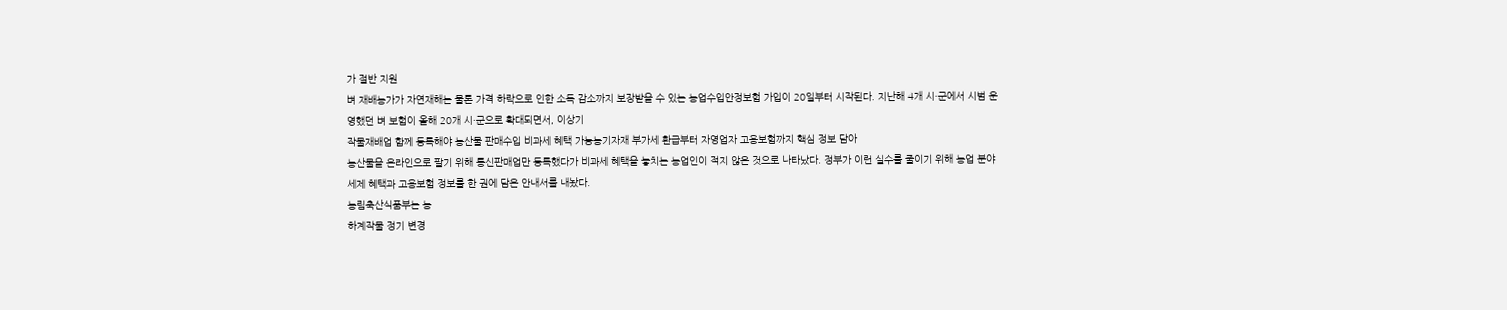가 절반 지원
벼 재배농가가 자연재해는 물론 가격 하락으로 인한 소득 감소까지 보장받을 수 있는 농업수입안정보험 가입이 20일부터 시작된다. 지난해 4개 시·군에서 시범 운영했던 벼 보험이 올해 20개 시·군으로 확대되면서, 이상기
작물재배업 함께 등록해야 농산물 판매수입 비과세 혜택 가능농기자재 부가세 환급부터 자영업자 고용보험까지 핵심 정보 담아
농산물을 온라인으로 팔기 위해 통신판매업만 등록했다가 비과세 혜택을 놓치는 농업인이 적지 않은 것으로 나타났다. 정부가 이런 실수를 줄이기 위해 농업 분야 세제 혜택과 고용보험 정보를 한 권에 담은 안내서를 내놨다.
농림축산식품부는 농
하계작물 정기 변경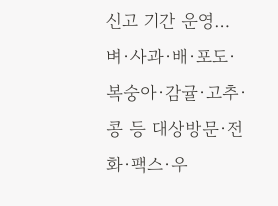신고 기간 운영…벼·사과·배·포도·복숭아·감귤·고추·콩 등 대상방문·전화·팩스·우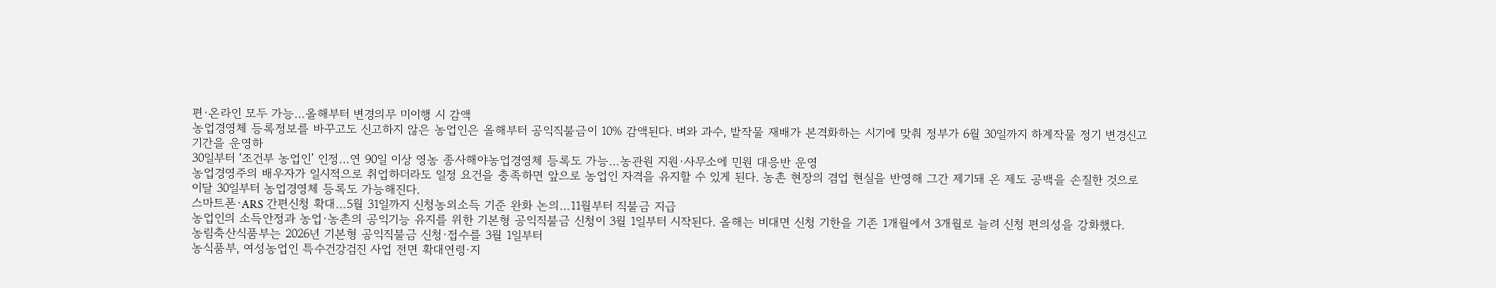편·온라인 모두 가능…올해부터 변경의무 미이행 시 감액
농업경영체 등록정보를 바꾸고도 신고하지 않은 농업인은 올해부터 공익직불금이 10% 감액된다. 벼와 과수, 밭작물 재배가 본격화하는 시기에 맞춰 정부가 6월 30일까지 하계작물 정기 변경신고 기간을 운영하
30일부터 ‘조건부 농업인’ 인정…연 90일 이상 영농 종사해야농업경영체 등록도 가능…농관원 지원·사무소에 민원 대응반 운영
농업경영주의 배우자가 일시적으로 취업하더라도 일정 요건을 충족하면 앞으로 농업인 자격을 유지할 수 있게 된다. 농촌 현장의 겸업 현실을 반영해 그간 제기돼 온 제도 공백을 손질한 것으로 이달 30일부터 농업경영체 등록도 가능해진다.
스마트폰·ARS 간편신청 확대…5월 31일까지 신청농외소득 기준 완화 논의…11월부터 직불금 지급
농업인의 소득안정과 농업·농촌의 공익기능 유지를 위한 기본형 공익직불금 신청이 3월 1일부터 시작된다. 올해는 비대면 신청 기한을 기존 1개월에서 3개월로 늘려 신청 편의성을 강화했다.
농림축산식품부는 2026년 기본형 공익직불금 신청·접수를 3월 1일부터
농식품부, 여성농업인 특수건강검진 사업 전면 확대연령·지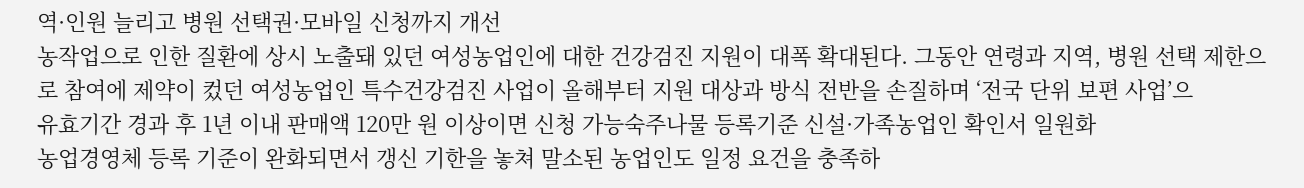역·인원 늘리고 병원 선택권·모바일 신청까지 개선
농작업으로 인한 질환에 상시 노출돼 있던 여성농업인에 대한 건강검진 지원이 대폭 확대된다. 그동안 연령과 지역, 병원 선택 제한으로 참여에 제약이 컸던 여성농업인 특수건강검진 사업이 올해부터 지원 대상과 방식 전반을 손질하며 ‘전국 단위 보편 사업’으
유효기간 경과 후 1년 이내 판매액 120만 원 이상이면 신청 가능숙주나물 등록기준 신설·가족농업인 확인서 일원화
농업경영체 등록 기준이 완화되면서 갱신 기한을 놓쳐 말소된 농업인도 일정 요건을 충족하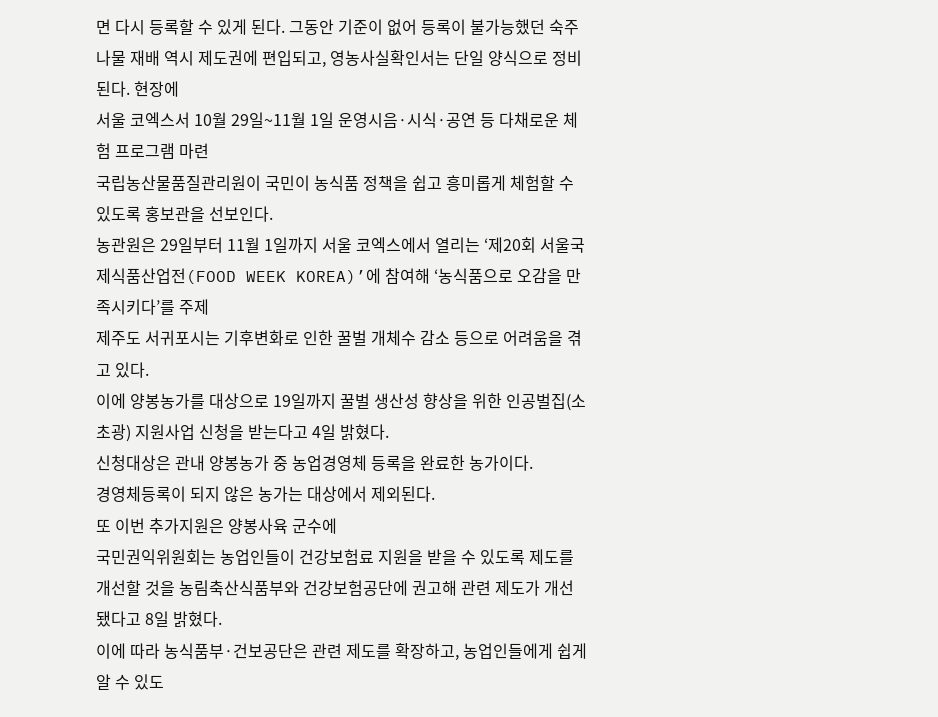면 다시 등록할 수 있게 된다. 그동안 기준이 없어 등록이 불가능했던 숙주나물 재배 역시 제도권에 편입되고, 영농사실확인서는 단일 양식으로 정비된다. 현장에
서울 코엑스서 10월 29일~11월 1일 운영시음·시식·공연 등 다채로운 체험 프로그램 마련
국립농산물품질관리원이 국민이 농식품 정책을 쉽고 흥미롭게 체험할 수 있도록 홍보관을 선보인다.
농관원은 29일부터 11월 1일까지 서울 코엑스에서 열리는 ‘제20회 서울국제식품산업전(FOOD WEEK KOREA)’에 참여해 ‘농식품으로 오감을 만족시키다’를 주제
제주도 서귀포시는 기후변화로 인한 꿀벌 개체수 감소 등으로 어려움을 겪고 있다.
이에 양봉농가를 대상으로 19일까지 꿀벌 생산성 향상을 위한 인공벌집(소초광) 지원사업 신청을 받는다고 4일 밝혔다.
신청대상은 관내 양봉농가 중 농업경영체 등록을 완료한 농가이다.
경영체등록이 되지 않은 농가는 대상에서 제외된다.
또 이번 추가지원은 양봉사육 군수에
국민권익위원회는 농업인들이 건강보험료 지원을 받을 수 있도록 제도를 개선할 것을 농림축산식품부와 건강보험공단에 권고해 관련 제도가 개선됐다고 8일 밝혔다.
이에 따라 농식품부·건보공단은 관련 제도를 확장하고, 농업인들에게 쉽게 알 수 있도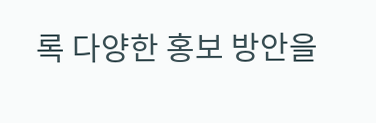록 다양한 홍보 방안을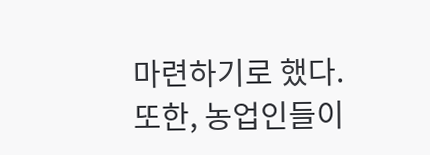마련하기로 했다. 또한, 농업인들이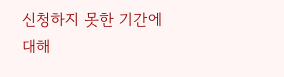신청하지 못한 기간에 대해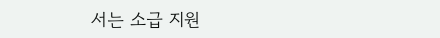서는 소급 지원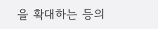을 확대하는 등의